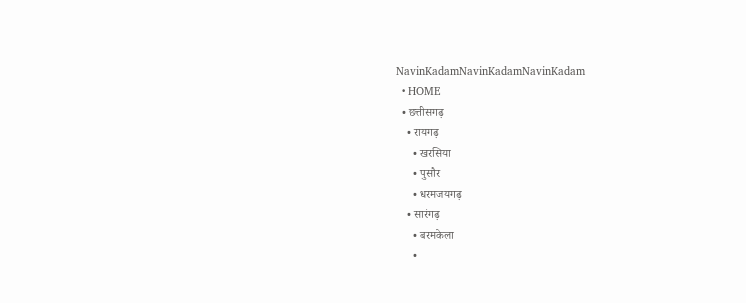NavinKadamNavinKadamNavinKadam
  • HOME
  • छत्तीसगढ़
    • रायगढ़
      • खरसिया
      • पुसौर
      • धरमजयगढ़
    • सारंगढ़
      • बरमकेला
      •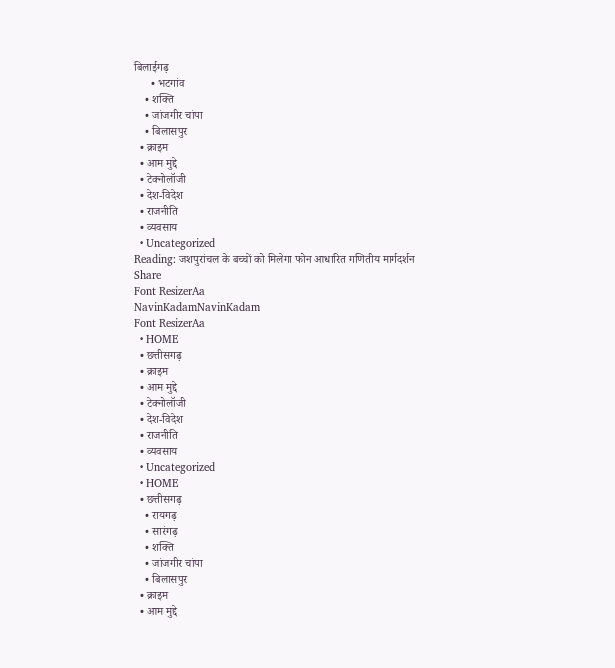बिलाईगढ़
      • भटगांव
    • शक्ति
    • जांजगीर चांपा
    • बिलासपुर
  • क्राइम
  • आम मुद्दे
  • टेक्नोलॉजी
  • देश-विदेश
  • राजनीति
  • व्यवसाय
  • Uncategorized
Reading: जशपुरांचल के बच्चों को मिलेगा फोन आधारित गणितीय मार्गदर्शन
Share
Font ResizerAa
NavinKadamNavinKadam
Font ResizerAa
  • HOME
  • छत्तीसगढ़
  • क्राइम
  • आम मुद्दे
  • टेक्नोलॉजी
  • देश-विदेश
  • राजनीति
  • व्यवसाय
  • Uncategorized
  • HOME
  • छत्तीसगढ़
    • रायगढ़
    • सारंगढ़
    • शक्ति
    • जांजगीर चांपा
    • बिलासपुर
  • क्राइम
  • आम मुद्दे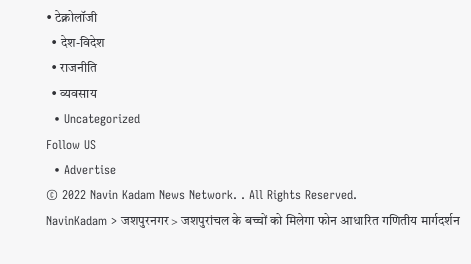• टेक्नोलॉजी
  • देश-विदेश
  • राजनीति
  • व्यवसाय
  • Uncategorized
Follow US
  • Advertise
© 2022 Navin Kadam News Network. . All Rights Reserved.
NavinKadam > जशपुरनगर > जशपुरांचल के बच्चों को मिलेगा फोन आधारित गणितीय मार्गदर्शन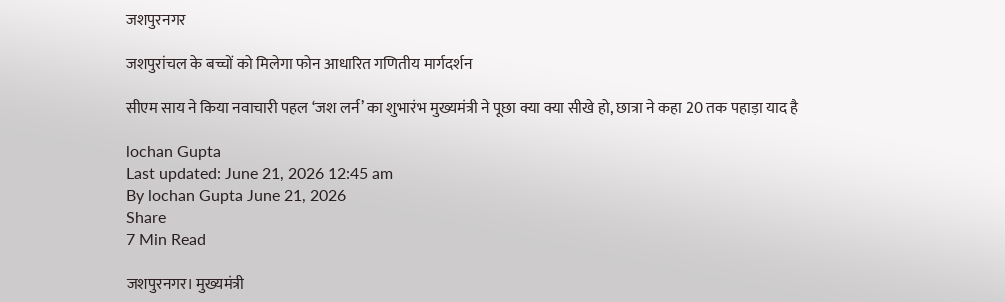जशपुरनगर

जशपुरांचल के बच्चों को मिलेगा फोन आधारित गणितीय मार्गदर्शन

सीएम साय ने किया नवाचारी पहल ‘जश लर्न’ का शुभारंभ मुख्यमंत्री ने पूछा क्या क्या सीखे हो, छात्रा ने कहा 20 तक पहाड़ा याद है

lochan Gupta
Last updated: June 21, 2026 12:45 am
By lochan Gupta June 21, 2026
Share
7 Min Read

जशपुरनगर। मुख्यमंत्री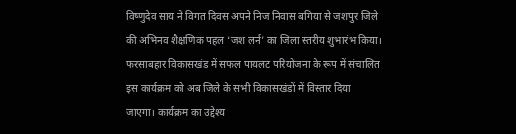विष्णुदेव साय ने विगत दिवस अपने निज निवास बगिया से जशपुर जिले की अभिनव शैक्षणिक पहल ‘जश लर्न’ का जिला स्तरीय शुभारंभ किया। फरसाबहार विकासखंड में सफल पायलट परियोजना के रूप में संचालित इस कार्यक्रम को अब जिले के सभी विकासखंडों में विस्तार दिया जाएगा। कार्यक्रम का उद्देश्य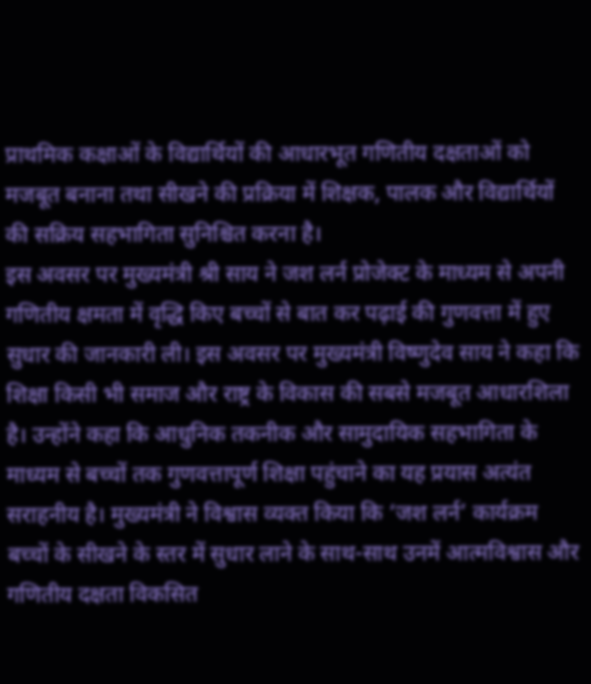प्राथमिक कक्षाओं के विद्यार्थियों की आधारभूत गणितीय दक्षताओं को मजबूत बनाना तथा सीखने की प्रक्रिया में शिक्षक, पालक और विद्यार्थियों की सक्रिय सहभागिता सुनिश्चित करना है।
इस अवसर पर मुख्यमंत्री श्री साय ने जश लर्न प्रोजेक्ट के माध्यम से अपनी गणितीय क्षमता में वृद्धि किए बच्चों से बात कर पढ़ाई की गुणवत्ता में हुए सुधार की जानकारी ली। इस अवसर पर मुख्यमंत्री विष्णुदेव साय ने कहा कि शिक्षा किसी भी समाज और राष्ट्र के विकास की सबसे मजबूत आधारशिला है। उन्होंने कहा कि आधुनिक तकनीक और सामुदायिक सहभागिता के माध्यम से बच्चों तक गुणवत्तापूर्ण शिक्षा पहुंचाने का यह प्रयास अत्यंत सराहनीय है। मुख्यमंत्री ने विश्वास व्यक्त किया कि ‘जश लर्न’ कार्यक्रम बच्चों के सीखने के स्तर में सुधार लाने के साथ-साथ उनमें आत्मविश्वास और गणितीय दक्षता विकसित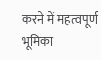करने में महत्वपूर्ण भूमिका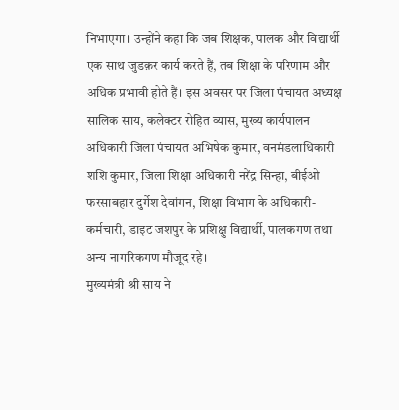निभाएगा। उन्होंने कहा कि जब शिक्षक, पालक और विद्यार्थी एक साथ जुडक़र कार्य करते हैं, तब शिक्षा के परिणाम और अधिक प्रभावी होते हैं। इस अवसर पर जिला पंचायत अध्यक्ष सालिक साय, कलेक्टर रोहित व्यास, मुख्य कार्यपालन अधिकारी जिला पंचायत अभिषेक कुमार, वनमंडलाधिकारी शशि कुमार, जिला शिक्षा अधिकारी नरेंद्र सिन्हा, बीईओ फरसाबहार दुर्गेश देवांगन, शिक्षा विभाग के अधिकारी-कर्मचारी, डाइट जशपुर के प्रशिक्षु विद्यार्थी, पालकगण तथा अन्य नागरिकगण मौजूद रहे।
मुख्यमंत्री श्री साय ने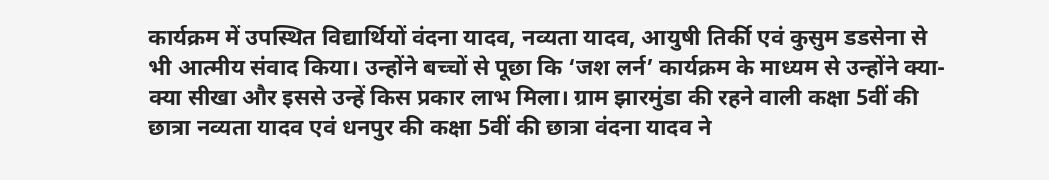कार्यक्रम में उपस्थित विद्यार्थियों वंदना यादव, नव्यता यादव, आयुषी तिर्की एवं कुसुम डडसेना से भी आत्मीय संवाद किया। उन्होंने बच्चों से पूछा कि ‘जश लर्न’ कार्यक्रम के माध्यम से उन्होंने क्या-क्या सीखा और इससे उन्हें किस प्रकार लाभ मिला। ग्राम झारमुंडा की रहने वाली कक्षा 5वीं की छात्रा नव्यता यादव एवं धनपुर की कक्षा 5वीं की छात्रा वंदना यादव ने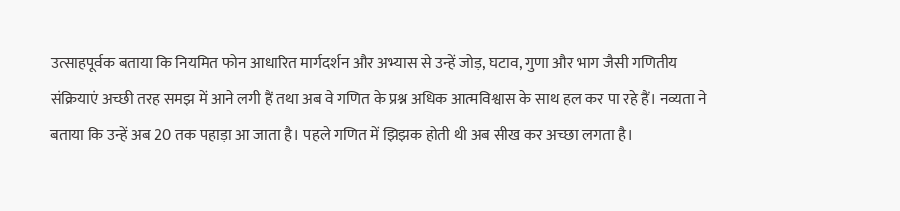उत्साहपूर्वक बताया कि नियमित फोन आधारित मार्गदर्शन और अभ्यास से उन्हें जोड़, घटाव, गुणा और भाग जैसी गणितीय संक्रियाएं अच्छी तरह समझ में आने लगी हैं तथा अब वे गणित के प्रश्न अधिक आत्मविश्वास के साथ हल कर पा रहे हैं। नव्यता ने बताया कि उन्हें अब 20 तक पहाड़ा आ जाता है। पहले गणित में झिझक होती थी अब सीख कर अच्छा लगता है।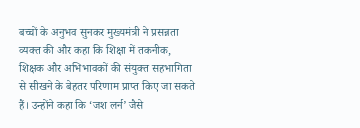बच्चों के अनुभव सुनकर मुख्यमंत्री ने प्रसन्नता व्यक्त की और कहा कि शिक्षा में तकनीक, शिक्षक और अभिभावकों की संयुक्त सहभागिता से सीखने के बेहतर परिणाम प्राप्त किए जा सकते हैं। उन्होंने कहा कि ‘जश लर्न’ जैसे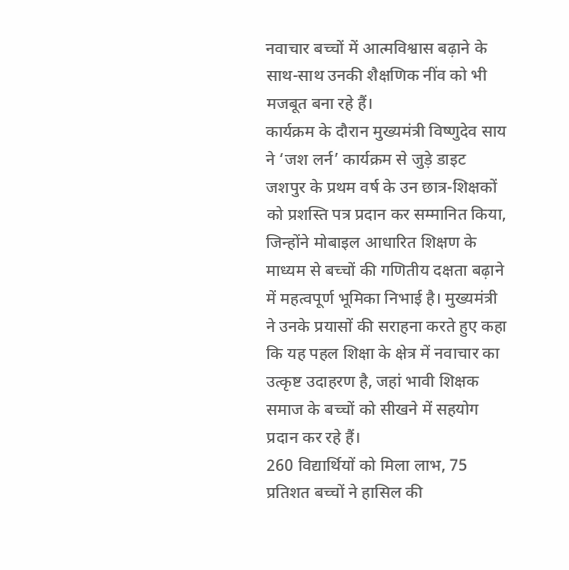नवाचार बच्चों में आत्मविश्वास बढ़ाने के साथ-साथ उनकी शैक्षणिक नींव को भी मजबूत बना रहे हैं।
कार्यक्रम के दौरान मुख्यमंत्री विष्णुदेव साय ने ‘जश लर्न’ कार्यक्रम से जुड़े डाइट जशपुर के प्रथम वर्ष के उन छात्र-शिक्षकों को प्रशस्ति पत्र प्रदान कर सम्मानित किया, जिन्होंने मोबाइल आधारित शिक्षण के माध्यम से बच्चों की गणितीय दक्षता बढ़ाने में महत्वपूर्ण भूमिका निभाई है। मुख्यमंत्री ने उनके प्रयासों की सराहना करते हुए कहा कि यह पहल शिक्षा के क्षेत्र में नवाचार का उत्कृष्ट उदाहरण है, जहां भावी शिक्षक समाज के बच्चों को सीखने में सहयोग प्रदान कर रहे हैं।
260 विद्यार्थियों को मिला लाभ, 75 प्रतिशत बच्चों ने हासिल की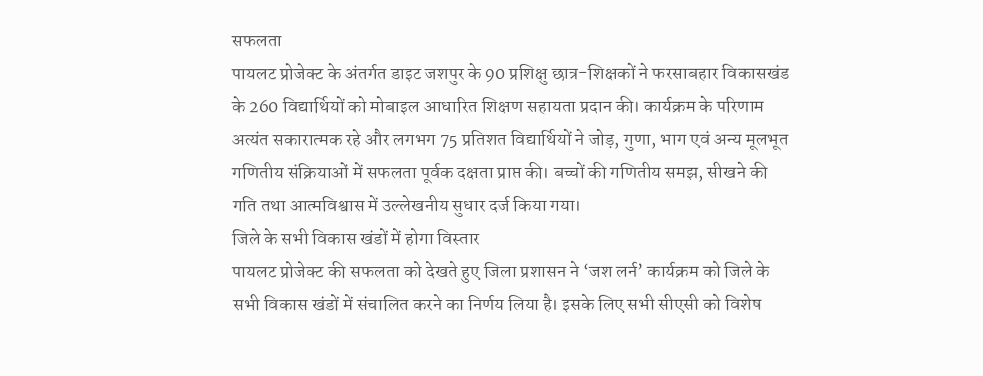सफलता
पायलट प्रोजेक्ट के अंतर्गत डाइट जशपुर के 90 प्रशिक्षु छात्र-शिक्षकों ने फरसाबहार विकासखंड के 260 विद्यार्थियों को मोबाइल आधारित शिक्षण सहायता प्रदान की। कार्यक्रम के परिणाम अत्यंत सकारात्मक रहे और लगभग 75 प्रतिशत विद्यार्थियों ने जोड़, गुणा, भाग एवं अन्य मूलभूत गणितीय संक्रियाओं में सफलता पूर्वक दक्षता प्राप्त की। बच्चों की गणितीय समझ, सीखने की गति तथा आत्मविश्वास में उल्लेखनीय सुधार दर्ज किया गया।
जिले के सभी विकास खंडों में होगा विस्तार
पायलट प्रोजेक्ट की सफलता को देखते हुए जिला प्रशासन ने ‘जश लर्न’ कार्यक्रम को जिले के सभी विकास खंडों में संचालित करने का निर्णय लिया है। इसके लिए सभी सीएसी को विशेष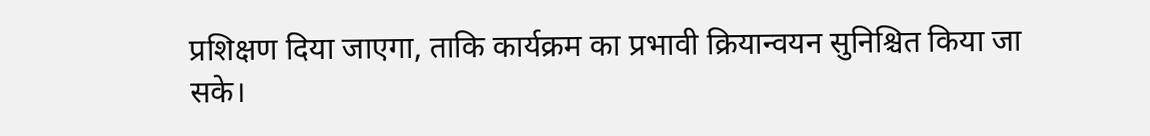प्रशिक्षण दिया जाएगा, ताकि कार्यक्रम का प्रभावी क्रियान्वयन सुनिश्चित किया जा सके।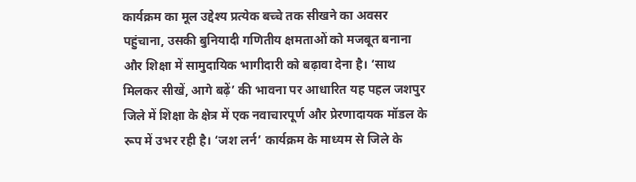कार्यक्रम का मूल उद्देश्य प्रत्येक बच्चे तक सीखने का अवसर पहुंचाना, उसकी बुनियादी गणितीय क्षमताओं को मजबूत बनाना और शिक्षा में सामुदायिक भागीदारी को बढ़ावा देना है। ‘साथ मिलकर सीखें, आगे बढ़ें’ की भावना पर आधारित यह पहल जशपुर जिले में शिक्षा के क्षेत्र में एक नवाचारपूर्ण और प्रेरणादायक मॉडल के रूप में उभर रही है। ‘जश लर्न’ कार्यक्रम के माध्यम से जिले के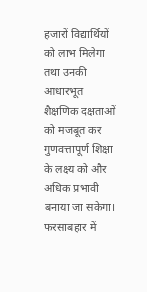हजारों विद्यार्थियों को लाभ मिलेगा तथा उनकी आधारभूत शैक्षणिक दक्षताओं को मजबूत कर गुणवत्तापूर्ण शिक्षा के लक्ष्य को और अधिक प्रभावी बनाया जा सकेगा।
फरसाबहार में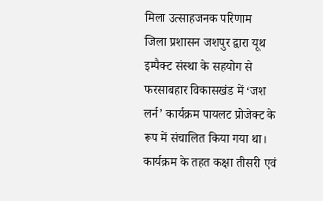मिला उत्साहजनक परिणाम
जिला प्रशासन जशपुर द्वारा यूथ इम्पैक्ट संस्था के सहयोग से फरसाबहार विकासखंड में ‘जश लर्न’ कार्यक्रम पायलट प्रोजेक्ट के रूप में संचालित किया गया था। कार्यक्रम के तहत कक्षा तीसरी एवं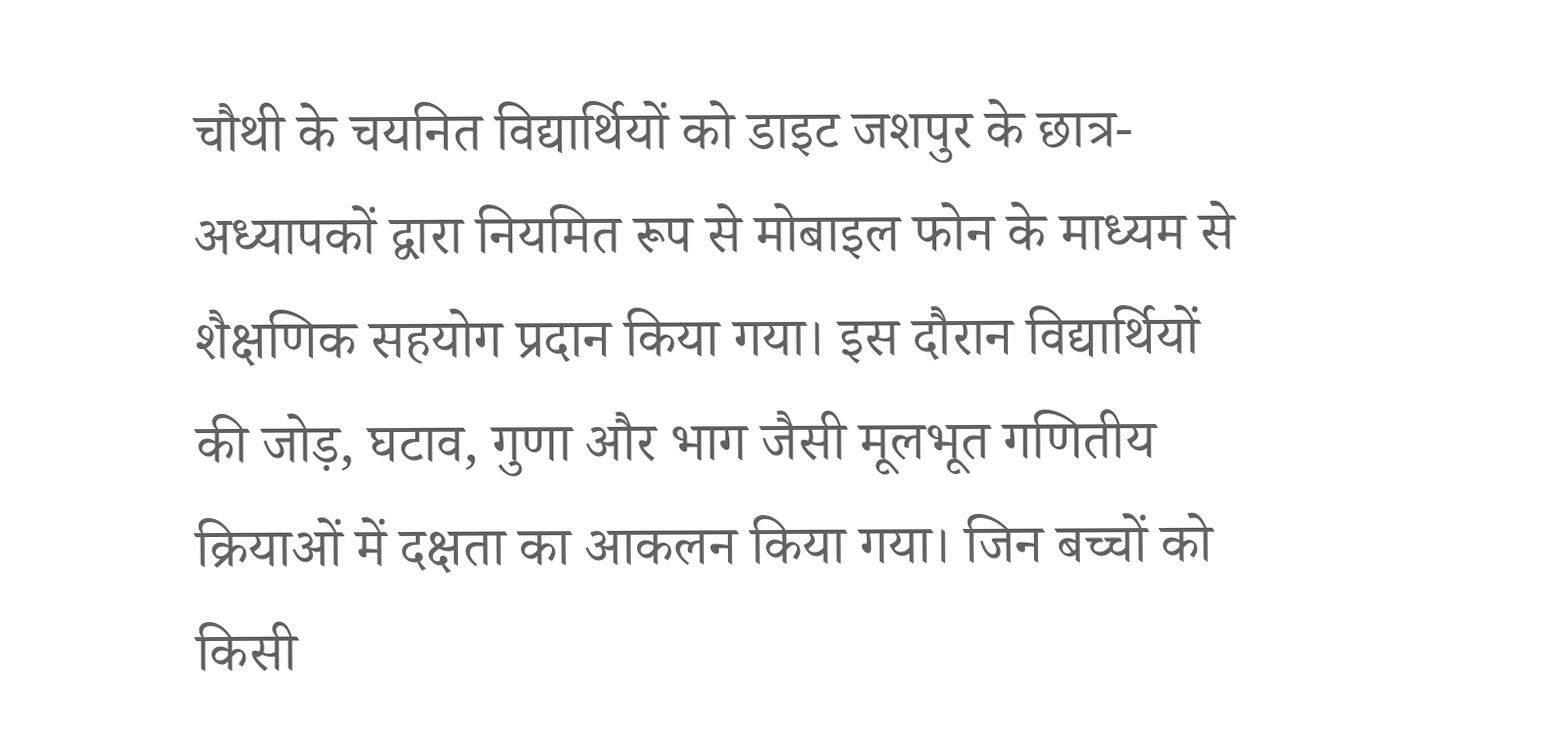चौथी के चयनित विद्यार्थियों को डाइट जशपुर के छात्र-अध्यापकों द्वारा नियमित रूप से मोबाइल फोन के माध्यम से शैक्षणिक सहयोग प्रदान किया गया। इस दौरान विद्यार्थियों की जोड़, घटाव, गुणा और भाग जैसी मूलभूत गणितीय क्रियाओं में दक्षता का आकलन किया गया। जिन बच्चों को किसी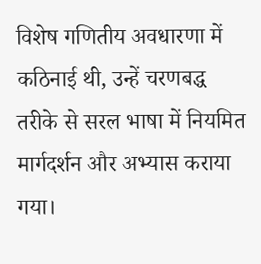विशेष गणितीय अवधारणा में कठिनाई थी, उन्हें चरणबद्ध तरीके से सरल भाषा में नियमित मार्गदर्शन और अभ्यास कराया गया।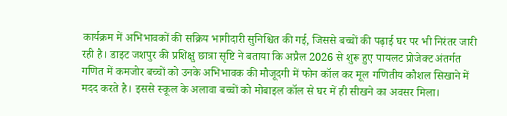कार्यक्रम में अभिभावकों की सक्रिय भागीदारी सुनिश्चित की गई, जिससे बच्चों की पढ़ाई घर पर भी निरंतर जारी रही है। डाइट जशपुर की प्रशिक्षु छात्रा सृष्टि ने बताया कि अप्रैल 2026 से शुरू हुए पायलट प्रोजेक्ट अंतर्गत गणित में कमजोर बच्चों को उनके अभिभावक की मौजूदगी में फोन कॉल कर मूल गणितीय कौशल सिखाने में मदद करते है। इससे स्कूल के अलावा बच्चों को मोबाइल कॉल से घर में ही सीखने का अवसर मिला।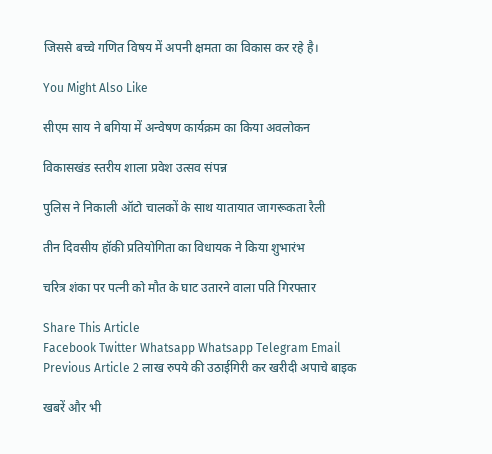जिससे बच्चे गणित विषय में अपनी क्षमता का विकास कर रहे है।

You Might Also Like

सीएम साय ने बगिया में अन्वेषण कार्यक्रम का किया अवलोकन

विकासखंड स्तरीय शाला प्रवेश उत्सव संपन्न

पुलिस ने निकाली ऑटो चालकों के साथ यातायात जागरूकता रैली

तीन दिवसीय हॉकी प्रतियोगिता का विधायक ने किया शुभारंभ

चरित्र शंका पर पत्नी को मौत के घाट उतारने वाला पति गिरफ्तार

Share This Article
Facebook Twitter Whatsapp Whatsapp Telegram Email
Previous Article 2 लाख रुपये की उठाईगिरी कर खरीदी अपाचे बाइक

खबरें और भी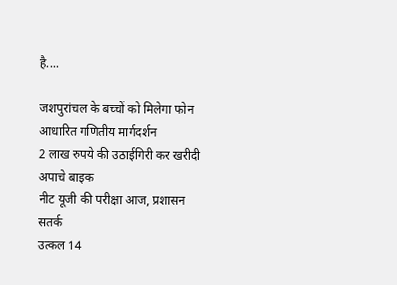है....

जशपुरांचल के बच्चों को मिलेगा फोन आधारित गणितीय मार्गदर्शन
2 लाख रुपये की उठाईगिरी कर खरीदी अपाचे बाइक
नीट यूजी की परीक्षा आज, प्रशासन सतर्क
उत्कल 14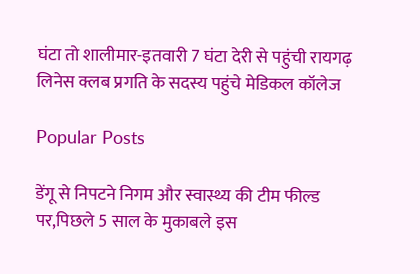घंटा तो शालीमार-इतवारी 7 घंटा देरी से पहुंची रायगढ़
लिनेस क्लब प्रगति के सदस्य पहुंचे मेडिकल कॉलेज

Popular Posts

डेंगू से निपटने निगम और स्वास्थ्य की टीम फील्ड पर,पिछले 5 साल के मुकाबले इस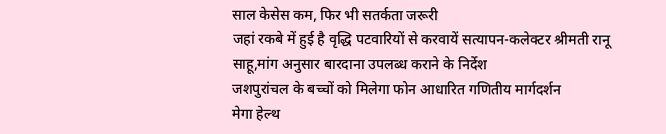साल केसेस कम, फिर भी सतर्कता जरूरी
जहां रकबे में हुई है वृद्धि पटवारियों से करवायें सत्यापन-कलेक्टर श्रीमती रानू साहू,मांग अनुसार बारदाना उपलब्ध कराने के निर्देश
जशपुरांचल के बच्चों को मिलेगा फोन आधारित गणितीय मार्गदर्शन
मेगा हेल्थ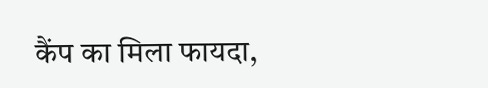कैंप का मिला फायदा,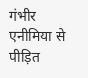गंभीर एनीमिया से पीड़ित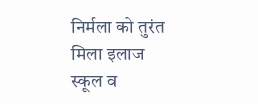निर्मला को तुरंत मिला इलाज
स्कूल व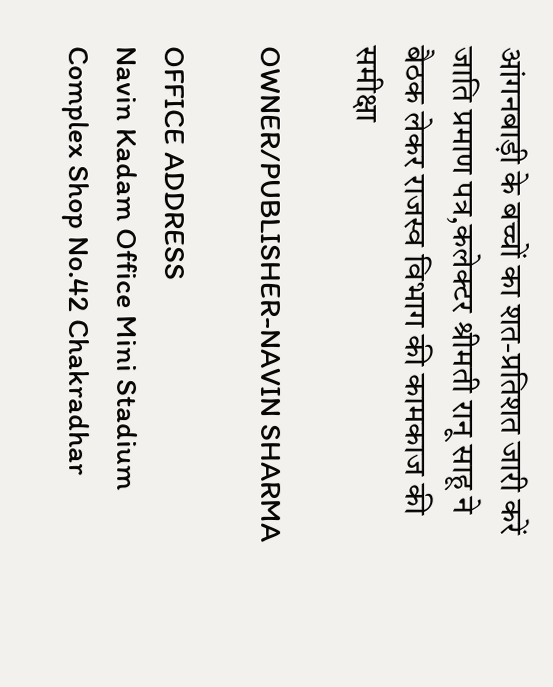आंगनबाड़ी के बच्चों का शत-प्रतिशत जारी करें जाति प्रमाण पत्र,कलेक्टर श्रीमती रानू साहू ने बैठक लेकर राजस्व विभाग की कामकाज की समीक्षा

OWNER/PUBLISHER-NAVIN SHARMA

OFFICE ADDRESS
Navin Kadam Office Mini Stadium Complex Shop No.42 Chakradhar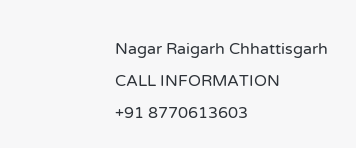Nagar Raigarh Chhattisgarh
CALL INFORMATION
+91 8770613603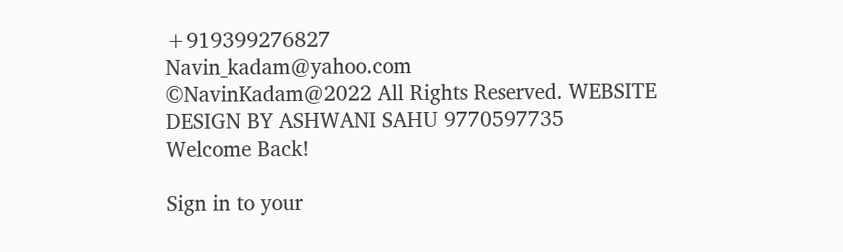+919399276827
Navin_kadam@yahoo.com
©NavinKadam@2022 All Rights Reserved. WEBSITE DESIGN BY ASHWANI SAHU 9770597735
Welcome Back!

Sign in to your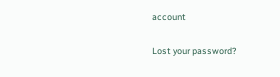account

Lost your password?